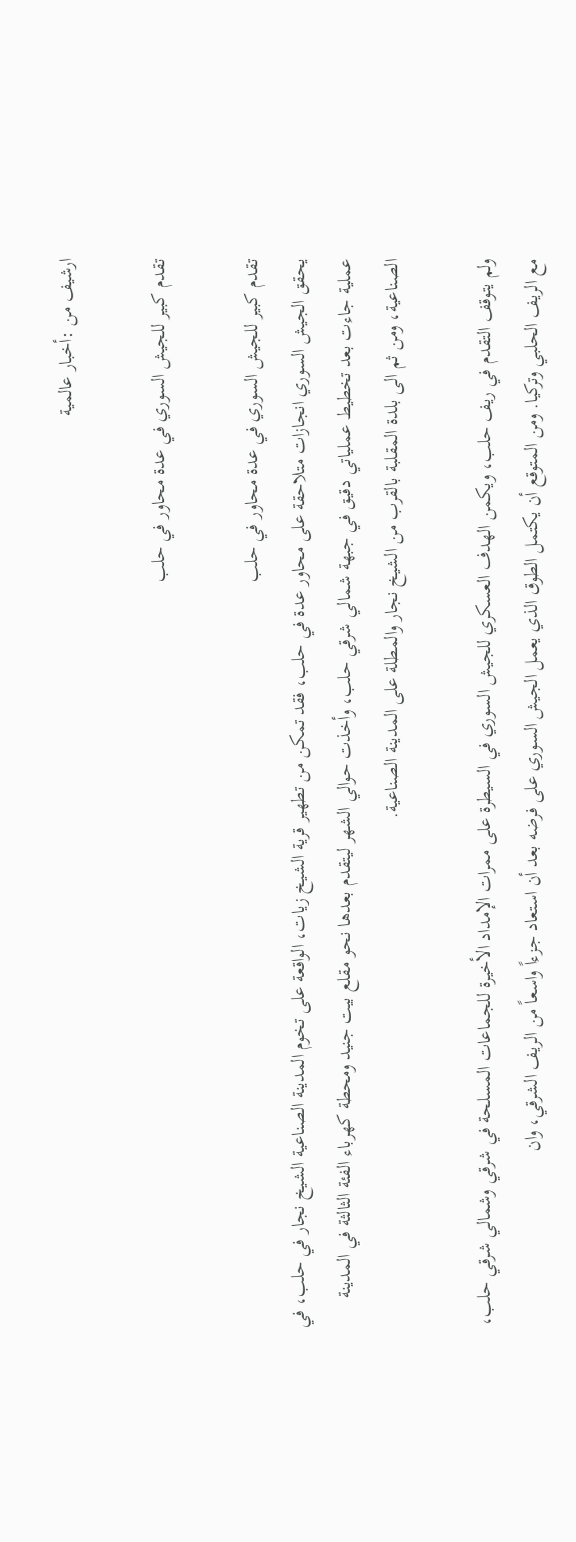ارشيف من :أخبار عالمية

تقدم كبير للجيش السوري في عدة محاور في حلب

تقدم كبير للجيش السوري في عدة محاور في حلب
يحقق الجيش السوري انجازات متلاحقة على محاور عدة في حلب، فقد تمكن من تطهير قرية الشيخ زيات، الواقعة على تخوم المدينة الصناعية الشيخ نجار في حلب، في عملية جاءت بعد تخطيط عملياتي دقيق في جبهة شمالي شرقي حلب، وأخذت حوالي الشهر ليتقدم بعدها نحو مقلع بيت جنيد ومحطة كهرباء الفئة الثالثة في المدينة الصناعية، ومن ثم الى بلدة المقلبة بالقرب من الشيخ نجار والمطلة على المدينة الصناعية.

ولم يتوقف التقدم في ريف حلب، ويكمن الهدف العسكري للجيش السوري في السيطرة على ممرات الإمداد الأخيرة للجماعات المسلحة في شرقي وشمالي شرقي حلب، مع الريف الحلبي وتركيا. ومن المتوقع أن يكتمل الطوق الذي يعمل الجيش السوري على فرضه بعد أن استعاد جزءاً واسعاً من الريف الشرقي، وان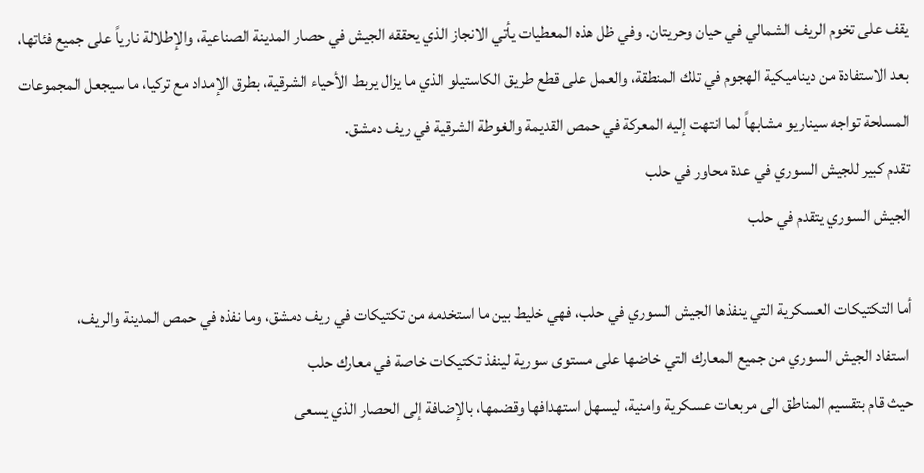يقف على تخوم الريف الشمالي في حيان وحريتان. وفي ظل هذه المعطيات يأتي الانجاز الذي يحققه الجيش في حصار المدينة الصناعية، والإطلالة نارياً على جميع فئاتها، بعد الاستفادة من ديناميكية الهجوم في تلك المنطقة، والعمل على قطع طريق الكاستيلو الذي ما يزال يربط الأحياء الشرقية، بطرق الإمداد مع تركيا، ما سيجعل المجموعات المسلحة تواجه سيناريو مشابهاً لما انتهت إليه المعركة في حمص القديمة والغوطة الشرقية في ريف دمشق.
تقدم كبير للجيش السوري في عدة محاور في حلب
الجيش السوري يتقدم في حلب

أما التكتيكات العسكرية التي ينفذها الجيش السوري في حلب، فهي خليط بين ما استخدمه من تكتيكات في ريف دمشق، وما نفذه في حمص المدينة والريف،
 استفاد الجيش السوري من جميع المعارك التي خاضها على مستوى سورية لينفذ تكتيكات خاصة في معارك حلب
حيث قام بتقسيم المناطق الى مربعات عسكرية وامنية، ليسهل استهدافها وقضمها، بالإضافة إلى الحصار الذي يسعى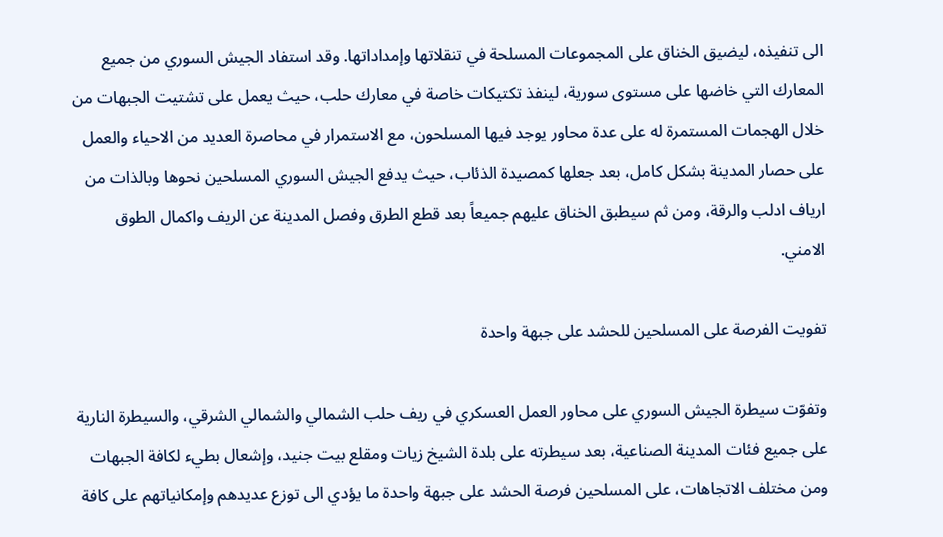الى تنفيذه، ليضيق الخناق على المجموعات المسلحة في تنقلاتها وإمداداتها. وقد استفاد الجيش السوري من جميع المعارك التي خاضها على مستوى سورية، لينفذ تكتيكات خاصة في معارك حلب، حيث يعمل على تشتيت الجبهات من خلال الهجمات المستمرة له على عدة محاور يوجد فيها المسلحون، مع الاستمرار في محاصرة العديد من الاحياء والعمل على حصار المدينة بشكل كامل، بعد جعلها كمصيدة الذئاب، حيث يدفع الجيش السوري المسلحين نحوها وبالذات من ارياف ادلب والرقة، ومن ثم سيطبق الخناق عليهم جميعاً بعد قطع الطرق وفصل المدينة عن الريف واكمال الطوق الامني.

تفويت الفرصة على المسلحين للحشد على جبهة واحدة

وتفوّت سيطرة الجيش السوري على محاور العمل العسكري في ريف حلب الشمالي والشمالي الشرقي، والسيطرة النارية على جميع فئات المدينة الصناعية، بعد سيطرته على بلدة الشيخ زيات ومقلع بيت جنيد، وإشعال بطيء لكافة الجبهات ومن مختلف الاتجاهات، على المسلحين فرصة الحشد على جبهة واحدة ما يؤدي الى توزع عديدهم وإمكانياتهم على كافة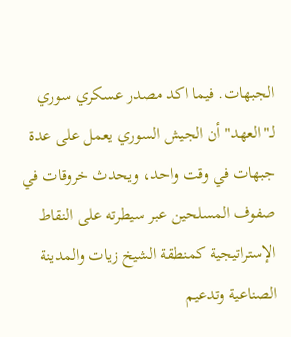الجبهات. فيما اكد مصدر عسكري سوري لـ"العهد" أن الجيش السوري يعمل على عدة جبهات في وقت واحد، ويحدث خروقات في صفوف المسلحين عبر سيطرته على النقاط الإستراتيجية كمنطقة الشيخ زيات والمدينة الصناعية وتدعيم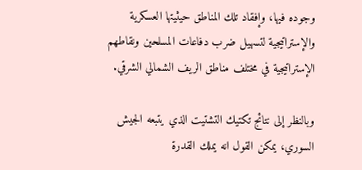وجوده فيها، وإفقاد تلك المناطق حيثيتها العسكرية والإستراتيجية لتسهيل ضرب دفاعات المسلحين ونقاطهم الإستراتيجية في مختلف مناطق الريف الشمالي الشرقي.

وبالنظر إلى نتائج تكتيك التشتيت الذي يتبعه الجيش السوري، يمكن القول انه يملك القدرة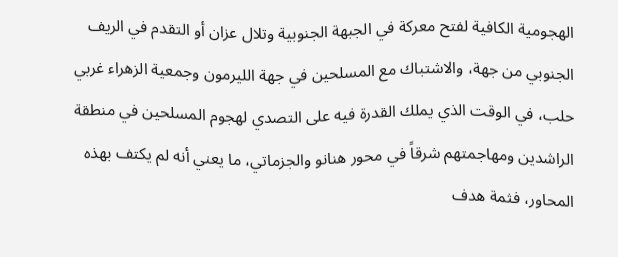الهجومية الكافية لفتح معركة في الجبهة الجنوبية وتلال عزان أو التقدم في الريف الجنوبي من جهة، والاشتباك مع المسلحين في جهة الليرمون وجمعية الزهراء غربي حلب، في الوقت الذي يملك القدرة فيه على التصدي لهجوم المسلحين في منطقة الراشدين ومهاجمتهم شرقاً في محور هنانو والجزماتي، ما يعني أنه لم يكتف بهذه المحاور، فثمة هدف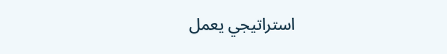استراتيجي يعمل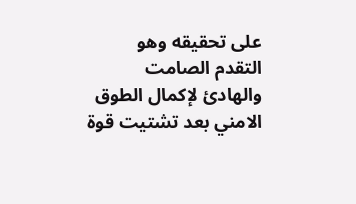على تحقيقه وهو التقدم الصامت والهادئ لإكمال الطوق الامني بعد تشتيت قوة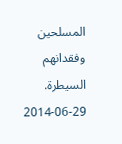المسلحين وفقدانهم السيطرة.
2014-06-29